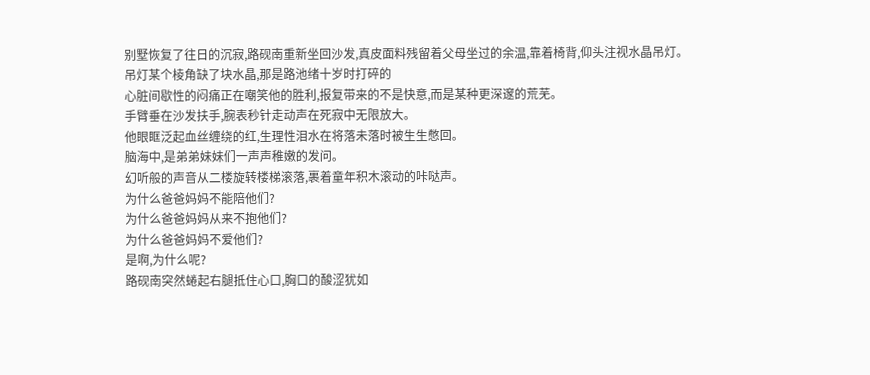别墅恢复了往日的沉寂,路砚南重新坐回沙发,真皮面料残留着父母坐过的余温,靠着椅背,仰头注视水晶吊灯。
吊灯某个棱角缺了块水晶,那是路池绪十岁时打碎的
心脏间歇性的闷痛正在嘲笑他的胜利,报复带来的不是快意,而是某种更深邃的荒芜。
手臂垂在沙发扶手,腕表秒针走动声在死寂中无限放大。
他眼眶泛起血丝缠绕的红,生理性泪水在将落未落时被生生憋回。
脑海中,是弟弟妹妹们一声声稚嫩的发问。
幻听般的声音从二楼旋转楼梯滚落,裹着童年积木滚动的咔哒声。
为什么爸爸妈妈不能陪他们?
为什么爸爸妈妈从来不抱他们?
为什么爸爸妈妈不爱他们?
是啊,为什么呢?
路砚南突然蜷起右腿抵住心口,胸口的酸涩犹如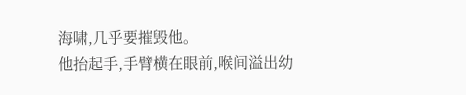海啸,几乎要摧毁他。
他抬起手,手臂横在眼前,喉间溢出幼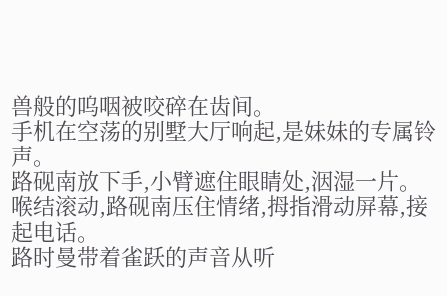兽般的呜咽被咬碎在齿间。
手机在空荡的别墅大厅响起,是妹妹的专属铃声。
路砚南放下手,小臂遮住眼睛处,洇湿一片。
喉结滚动,路砚南压住情绪,拇指滑动屏幕,接起电话。
路时曼带着雀跃的声音从听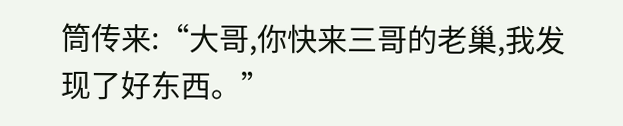筒传来:“大哥,你快来三哥的老巢,我发现了好东西。”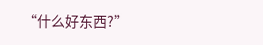“什么好东西?”